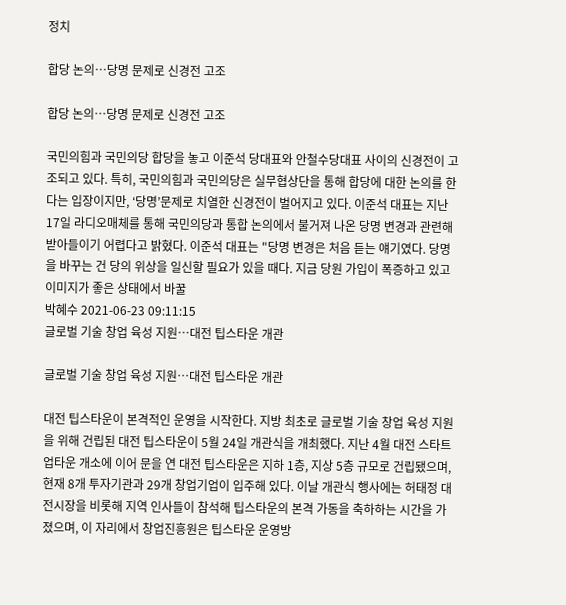정치

합당 논의…당명 문제로 신경전 고조

합당 논의…당명 문제로 신경전 고조

국민의힘과 국민의당 합당을 놓고 이준석 당대표와 안철수당대표 사이의 신경전이 고조되고 있다. 특히, 국민의힘과 국민의당은 실무협상단을 통해 합당에 대한 논의를 한다는 입장이지만, ‘당명’문제로 치열한 신경전이 벌어지고 있다. 이준석 대표는 지난 17일 라디오매체를 통해 국민의당과 통합 논의에서 불거져 나온 당명 변경과 관련해 받아들이기 어렵다고 밝혔다. 이준석 대표는 "당명 변경은 처음 듣는 얘기였다. 당명을 바꾸는 건 당의 위상을 일신할 필요가 있을 때다. 지금 당원 가입이 폭증하고 있고 이미지가 좋은 상태에서 바꿀
박혜수 2021-06-23 09:11:15
글로벌 기술 창업 육성 지원…대전 팁스타운 개관

글로벌 기술 창업 육성 지원…대전 팁스타운 개관

대전 팁스타운이 본격적인 운영을 시작한다. 지방 최초로 글로벌 기술 창업 육성 지원을 위해 건립된 대전 팁스타운이 5월 24일 개관식을 개최했다. 지난 4월 대전 스타트업타운 개소에 이어 문을 연 대전 팁스타운은 지하 1층, 지상 5층 규모로 건립됐으며, 현재 8개 투자기관과 29개 창업기업이 입주해 있다. 이날 개관식 행사에는 허태정 대전시장을 비롯해 지역 인사들이 참석해 팁스타운의 본격 가동을 축하하는 시간을 가졌으며, 이 자리에서 창업진흥원은 팁스타운 운영방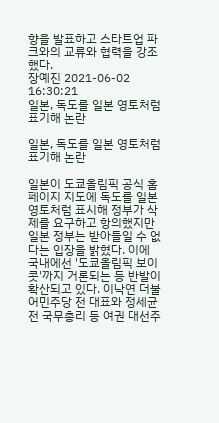향을 발표하고 스타트업 파크와의 교류와 협력을 강조했다.
장예진 2021-06-02 16:30:21
일본, 독도를 일본 영토처럼 표기해 논란

일본, 독도를 일본 영토처럼 표기해 논란

일본이 도쿄올림픽 공식 홈페이지 지도에 독도를 일본 영토처럼 표시해 정부가 삭제를 요구하고 항의했지만 일본 정부는 받아들일 수 없다는 입장을 밝혔다. 이에 국내에선 '도쿄올림픽 보이콧'까지 거론되는 등 반발이 확산되고 있다. 이낙연 더불어민주당 전 대표와 정세균 전 국무총리 등 여권 대선주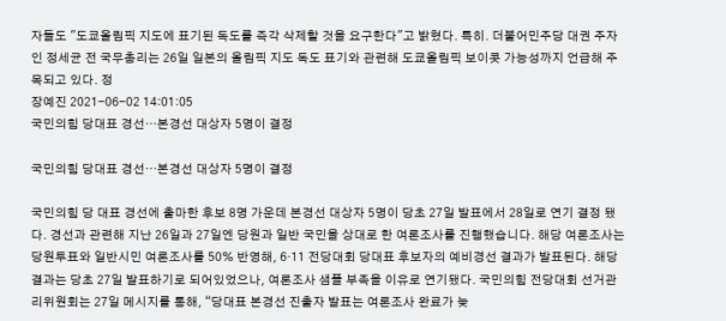자들도 "도쿄올림픽 지도에 표기된 독도를 즉각 삭제할 것을 요구한다"고 밝혔다. 특히. 더불어민주당 대권 주자인 정세균 전 국무총리는 26일 일본의 올림픽 지도 독도 표기와 관련해 도쿄올림픽 보이콧 가능성까지 언급해 주목되고 있다. 정
장예진 2021-06-02 14:01:05
국민의힘 당대표 경선…본경선 대상자 5명이 결정

국민의힘 당대표 경선…본경선 대상자 5명이 결정

국민의힘 당 대표 경선에 출마한 후보 8명 가운데 본경선 대상자 5명이 당초 27일 발표에서 28일로 연기 결정 됐다. 경선과 관련해 지난 26일과 27일엔 당원과 일반 국민을 상대로 한 여론조사를 진행했습니다. 해당 여론조사는 당원투표와 일반시민 여론조사를 50% 반영해, 6·11 전당대회 당대표 후보자의 예비경선 결과가 발표된다. 해당 결과는 당초 27일 발표하기로 되어있었으나, 여론조사 샘플 부족을 이유로 연기됐다. 국민의힘 전당대회 선거관리위원회는 27일 메시지를 통해, “당대표 본경선 진출자 발표는 여론조사 완료가 늦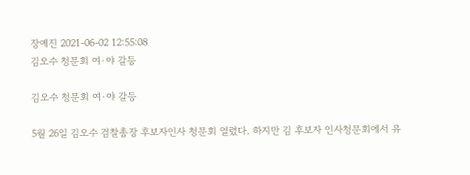장예진 2021-06-02 12:55:08
김오수 청문회 여·야 갈등

김오수 청문회 여·야 갈등

5월 26일 김오수 검찰총장 후보자인사 청문회 열렸다. 하지만 김 후보자 인사청문회에서 유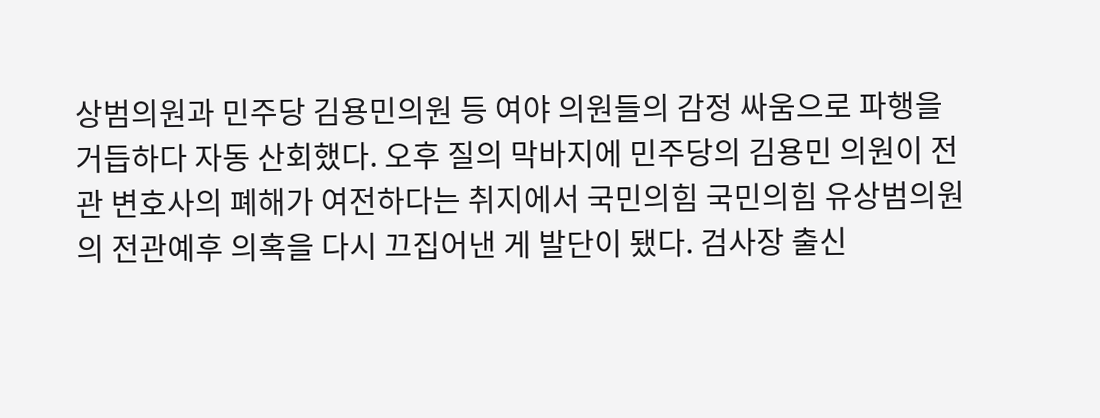상범의원과 민주당 김용민의원 등 여야 의원들의 감정 싸움으로 파행을 거듭하다 자동 산회했다. 오후 질의 막바지에 민주당의 김용민 의원이 전관 변호사의 폐해가 여전하다는 취지에서 국민의힘 국민의힘 유상범의원의 전관예후 의혹을 다시 끄집어낸 게 발단이 됐다. 검사장 출신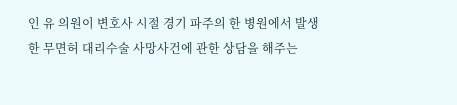인 유 의원이 변호사 시절 경기 파주의 한 병원에서 발생한 무면허 대리수술 사망사건에 관한 상담을 해주는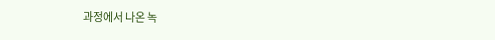과정에서 나온 녹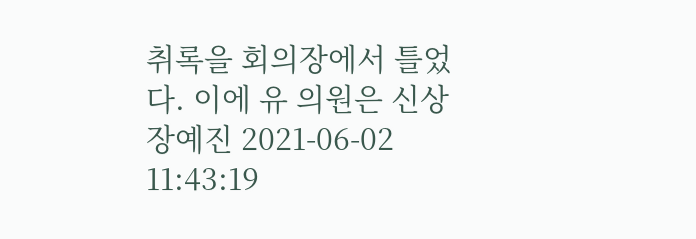취록을 회의장에서 틀었다. 이에 유 의원은 신상
장예진 2021-06-02 11:43:19